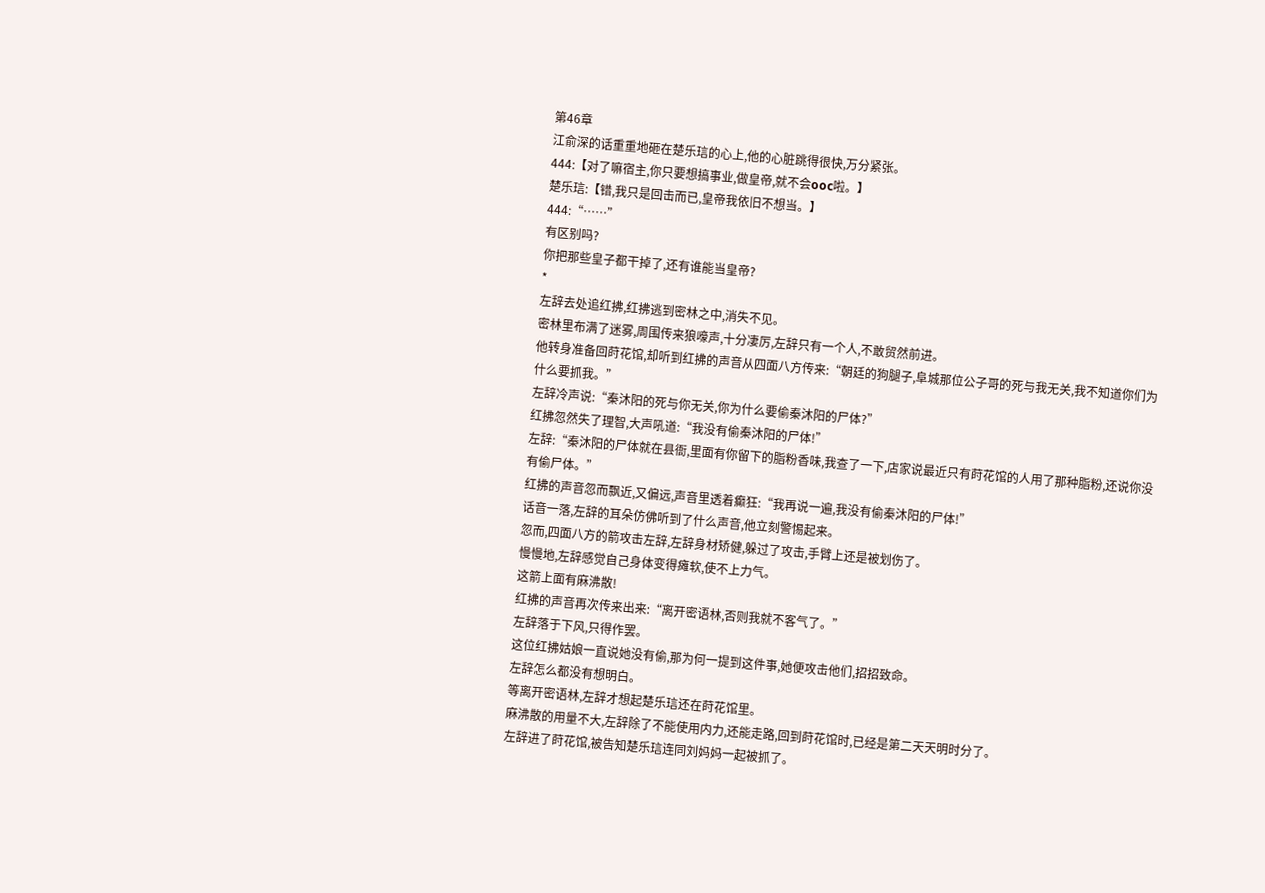第46章
江俞深的话重重地砸在楚乐琂的心上,他的心脏跳得很快,万分紧张。
444:【对了嘛宿主,你只要想搞事业,做皇帝,就不会ooc啦。】
楚乐琂:【错,我只是回击而已,皇帝我依旧不想当。】
444:“……”
有区别吗?
你把那些皇子都干掉了,还有谁能当皇帝?
*
左辞去处追红拂,红拂逃到密林之中,消失不见。
密林里布满了迷雾,周围传来狼嚎声,十分凄厉,左辞只有一个人,不敢贸然前进。
他转身准备回莳花馆,却听到红拂的声音从四面八方传来:“朝廷的狗腿子,阜城那位公子哥的死与我无关,我不知道你们为什么要抓我。”
左辞冷声说:“秦沐阳的死与你无关,你为什么要偷秦沐阳的尸体?”
红拂忽然失了理智,大声吼道:“我没有偷秦沐阳的尸体!”
左辞:“秦沐阳的尸体就在县衙,里面有你留下的脂粉香味,我查了一下,店家说最近只有莳花馆的人用了那种脂粉,还说你没有偷尸体。”
红拂的声音忽而飘近,又偏远,声音里透着癫狂:“我再说一遍,我没有偷秦沐阳的尸体!”
话音一落,左辞的耳朵仿佛听到了什么声音,他立刻警惕起来。
忽而,四面八方的箭攻击左辞,左辞身材矫健,躲过了攻击,手臂上还是被划伤了。
慢慢地,左辞感觉自己身体变得瘫软,使不上力气。
这箭上面有麻沸散!
红拂的声音再次传来出来:“离开密语林,否则我就不客气了。”
左辞落于下风,只得作罢。
这位红拂姑娘一直说她没有偷,那为何一提到这件事,她便攻击他们,招招致命。
左辞怎么都没有想明白。
等离开密语林,左辞才想起楚乐琂还在莳花馆里。
麻沸散的用量不大,左辞除了不能使用内力,还能走路,回到莳花馆时,已经是第二天天明时分了。
左辞进了莳花馆,被告知楚乐琂连同刘妈妈一起被抓了。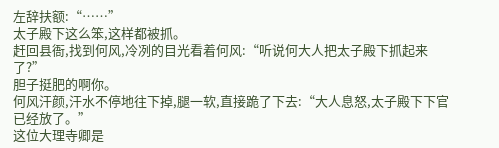左辞扶额:“……”
太子殿下这么笨,这样都被抓。
赶回县衙,找到何风,冷冽的目光看着何风:“听说何大人把太子殿下抓起来了?”
胆子挺肥的啊你。
何风汗颜,汗水不停地往下掉,腿一软,直接跪了下去:“大人息怒,太子殿下下官已经放了。”
这位大理寺卿是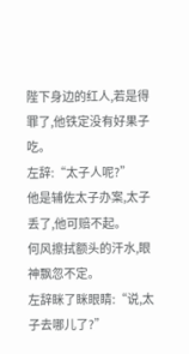陛下身边的红人,若是得罪了,他铁定没有好果子吃。
左辞:“太子人呢?”
他是辅佐太子办案,太子丢了,他可赔不起。
何风擦拭额头的汗水,眼神飘忽不定。
左辞眯了眯眼睛:“说,太子去哪儿了?”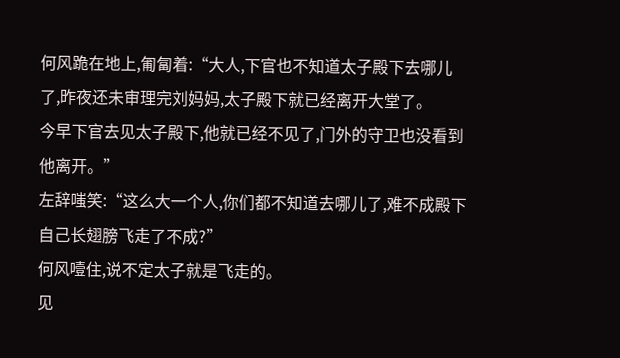何风跪在地上,匍匐着:“大人,下官也不知道太子殿下去哪儿了,昨夜还未审理完刘妈妈,太子殿下就已经离开大堂了。
今早下官去见太子殿下,他就已经不见了,门外的守卫也没看到他离开。”
左辞嗤笑:“这么大一个人,你们都不知道去哪儿了,难不成殿下自己长翅膀飞走了不成?”
何风噎住,说不定太子就是飞走的。
见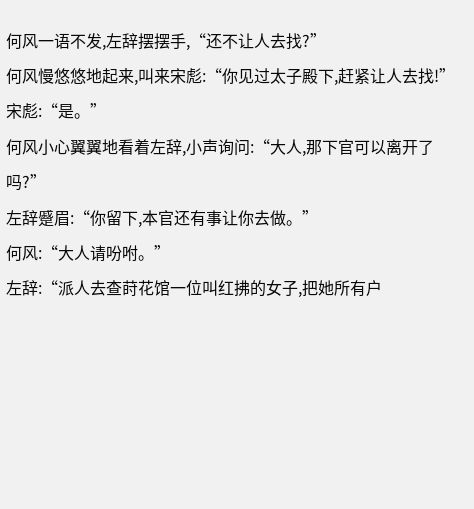何风一语不发,左辞摆摆手,“还不让人去找?”
何风慢悠悠地起来,叫来宋彪:“你见过太子殿下,赶紧让人去找!”
宋彪:“是。”
何风小心翼翼地看着左辞,小声询问:“大人,那下官可以离开了吗?”
左辞蹙眉:“你留下,本官还有事让你去做。”
何风:“大人请吩咐。”
左辞:“派人去查莳花馆一位叫红拂的女子,把她所有户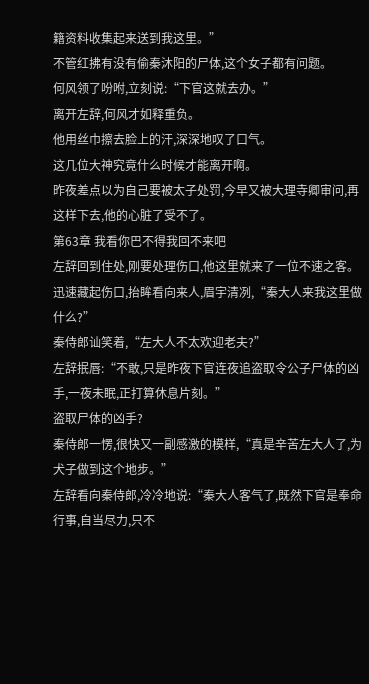籍资料收集起来送到我这里。”
不管红拂有没有偷秦沐阳的尸体,这个女子都有问题。
何风领了吩咐,立刻说:“下官这就去办。”
离开左辞,何风才如释重负。
他用丝巾擦去脸上的汗,深深地叹了口气。
这几位大神究竟什么时候才能离开啊。
昨夜差点以为自己要被太子处罚,今早又被大理寺卿审问,再这样下去,他的心脏了受不了。
第63章 我看你巴不得我回不来吧
左辞回到住处,刚要处理伤口,他这里就来了一位不速之客。
迅速藏起伤口,抬眸看向来人,眉宇清冽,“秦大人来我这里做什么?”
秦侍郎讪笑着,“左大人不太欢迎老夫?”
左辞抿唇:“不敢,只是昨夜下官连夜追盗取令公子尸体的凶手,一夜未眠,正打算休息片刻。”
盗取尸体的凶手?
秦侍郎一愣,很快又一副感激的模样,“真是辛苦左大人了,为犬子做到这个地步。”
左辞看向秦侍郎,冷冷地说:“秦大人客气了,既然下官是奉命行事,自当尽力,只不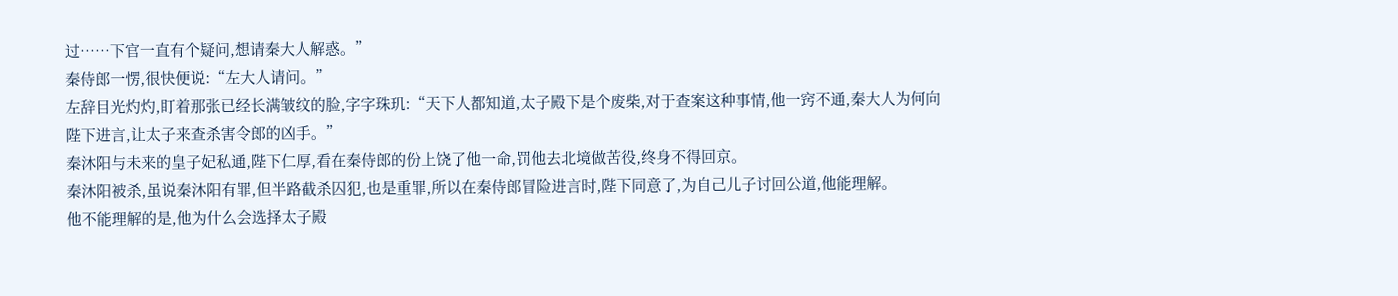过……下官一直有个疑问,想请秦大人解惑。”
秦侍郎一愣,很快便说:“左大人请问。”
左辞目光灼灼,盯着那张已经长满皱纹的脸,字字珠玑:“天下人都知道,太子殿下是个废柴,对于查案这种事情,他一窍不通,秦大人为何向陛下进言,让太子来查杀害令郎的凶手。”
秦沐阳与未来的皇子妃私通,陛下仁厚,看在秦侍郎的份上饶了他一命,罚他去北境做苦役,终身不得回京。
秦沐阳被杀,虽说秦沐阳有罪,但半路截杀囚犯,也是重罪,所以在秦侍郎冒险进言时,陛下同意了,为自己儿子讨回公道,他能理解。
他不能理解的是,他为什么会选择太子殿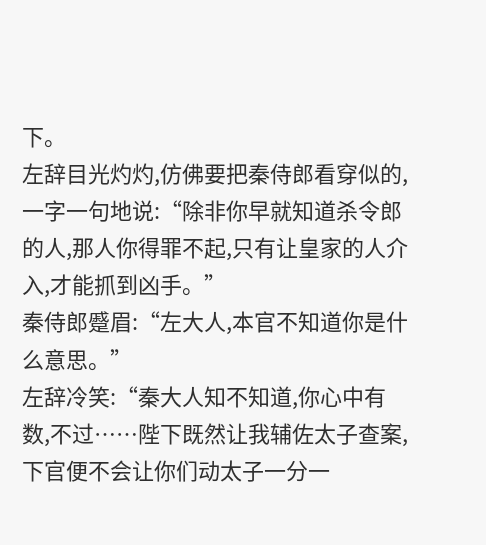下。
左辞目光灼灼,仿佛要把秦侍郎看穿似的,一字一句地说:“除非你早就知道杀令郎的人,那人你得罪不起,只有让皇家的人介入,才能抓到凶手。”
秦侍郎蹙眉:“左大人,本官不知道你是什么意思。”
左辞冷笑:“秦大人知不知道,你心中有数,不过……陛下既然让我辅佐太子查案,下官便不会让你们动太子一分一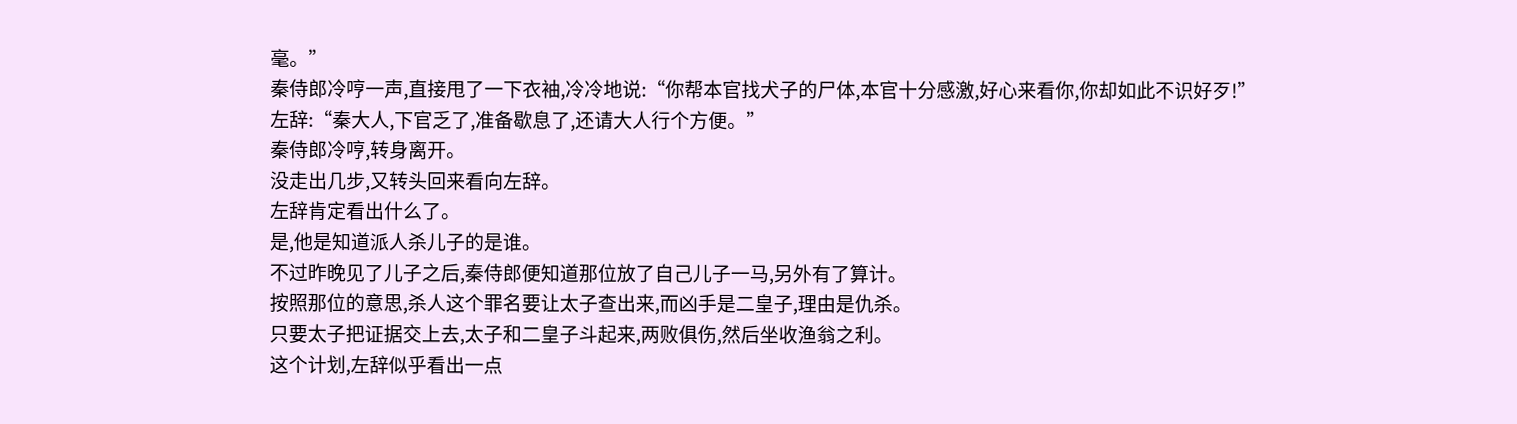毫。”
秦侍郎冷哼一声,直接甩了一下衣袖,冷冷地说:“你帮本官找犬子的尸体,本官十分感激,好心来看你,你却如此不识好歹!”
左辞:“秦大人,下官乏了,准备歇息了,还请大人行个方便。”
秦侍郎冷哼,转身离开。
没走出几步,又转头回来看向左辞。
左辞肯定看出什么了。
是,他是知道派人杀儿子的是谁。
不过昨晚见了儿子之后,秦侍郎便知道那位放了自己儿子一马,另外有了算计。
按照那位的意思,杀人这个罪名要让太子查出来,而凶手是二皇子,理由是仇杀。
只要太子把证据交上去,太子和二皇子斗起来,两败俱伤,然后坐收渔翁之利。
这个计划,左辞似乎看出一点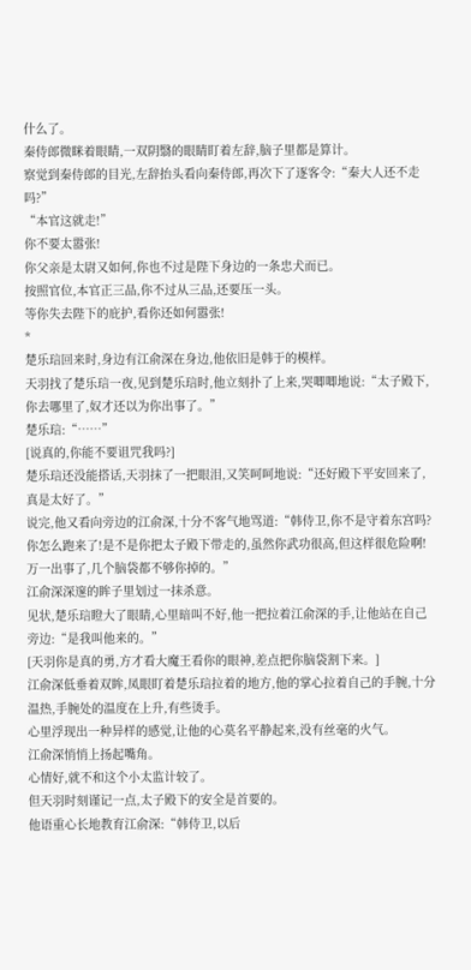什么了。
秦侍郎微眯着眼睛,一双阴翳的眼睛盯着左辞,脑子里都是算计。
察觉到秦侍郎的目光,左辞抬头看向秦侍郎,再次下了逐客令:“秦大人还不走吗?”
“本官这就走!”
你不要太嚣张!
你父亲是太尉又如何,你也不过是陛下身边的一条忠犬而已。
按照官位,本官正三品,你不过从三品,还要压一头。
等你失去陛下的庇护,看你还如何嚣张!
*
楚乐琂回来时,身边有江俞深在身边,他依旧是韩于的模样。
天羽找了楚乐琂一夜,见到楚乐琂时,他立刻扑了上来,哭唧唧地说:“太子殿下,你去哪里了,奴才还以为你出事了。”
楚乐琂:“……”
[说真的,你能不要诅咒我吗?]
楚乐琂还没能搭话,天羽抹了一把眼泪,又笑呵呵地说:“还好殿下平安回来了,真是太好了。”
说完,他又看向旁边的江俞深,十分不客气地骂道:“韩侍卫,你不是守着东宫吗?你怎么跑来了!是不是你把太子殿下带走的,虽然你武功很高,但这样很危险啊!万一出事了,几个脑袋都不够你掉的。”
江俞深深邃的眸子里划过一抹杀意。
见状,楚乐琂瞪大了眼睛,心里暗叫不好,他一把拉着江俞深的手,让他站在自己旁边:“是我叫他来的。”
[天羽你是真的勇,方才看大魔王看你的眼神,差点把你脑袋割下来。]
江俞深低垂着双眸,凤眼盯着楚乐琂拉着的地方,他的掌心拉着自己的手腕,十分温热,手腕处的温度在上升,有些烫手。
心里浮现出一种异样的感觉,让他的心莫名平静起来,没有丝毫的火气。
江俞深悄悄上扬起嘴角。
心情好,就不和这个小太监计较了。
但天羽时刻谨记一点,太子殿下的安全是首要的。
他语重心长地教育江俞深:“韩侍卫,以后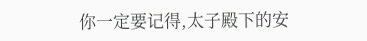你一定要记得,太子殿下的安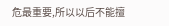危最重要,所以以后不能擅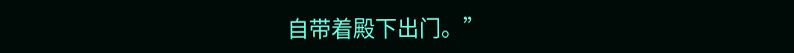自带着殿下出门。”